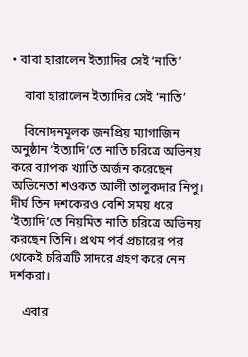• বাবা হারালেন ইত্যাদির সেই ‘নাতি’

    বাবা হারালেন ইত্যাদির সেই ‘নাতি’

    বিনোদনমূলক জনপ্রিয় ম্যাগাজিন অনুষ্ঠান ‘ইত্যাদি’তে নাতি চরিত্রে অভিনয় করে ব্যাপক খ্যাতি অর্জন করেছেন অভিনেতা শওকত আলী তালুকদার নিপু। দীর্ঘ তিন দশকেরও বেশি সময় ধরে ‘ইত্যাদি’তে নিয়মিত নাতি চরিত্রে অভিনয় করছেন তিনি। প্রথম পর্ব প্রচারের পর থেকেই চরিত্রটি সাদরে গ্রহণ করে নেন দর্শকরা।

    এবার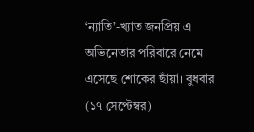‘ন্যাতি’-খ্যাত জনপ্রিয় এ অভিনেতার পরিবারে নেমে এসেছে শোকের ছাঁয়া। বুধবার (১৭ সেপ্টেম্বর)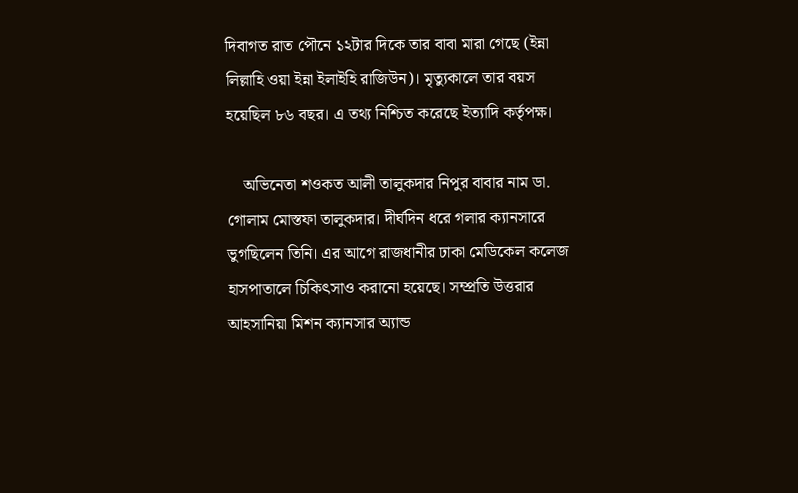দিবাগত রাত পৌনে ১২টার দিকে তার বাবা মারা গেছে (ইন্না লিল্লাহি ওয়া ইন্না ইলাইহি রাজিউন)। মৃত্যুকালে তার বয়স হয়েছিল ৮৬ বছর। এ তথ্য নিশ্চিত করেছে ইত্যাদি কর্তৃপক্ষ।

    অভিনেতা শওকত আলী তালুকদার নিপুর বাবার নাম ডা. গোলাম মোস্তফা তালুকদার। দীর্ঘদিন ধরে গলার ক্যানসারে ভুগছিলেন তিনি। এর আগে রাজধানীর ঢাকা মেডিকেল কলেজ হাসপাতালে চিকিৎসাও করানো হয়েছে। সম্প্রতি উত্তরার আহসানিয়া মিশন ক্যানসার অ্যান্ড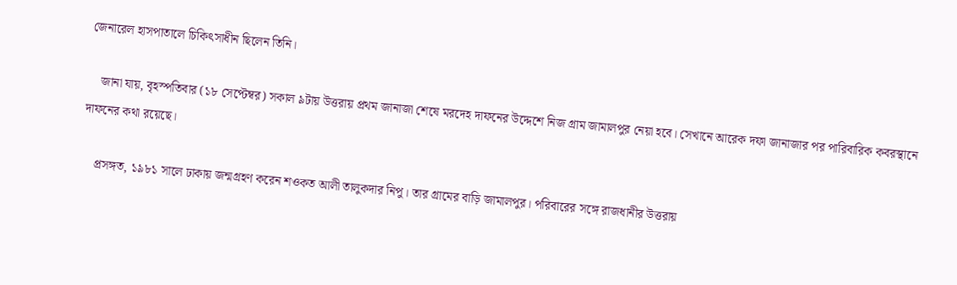জেনারেল হাসপাতালে চিকিৎসাধীন ছিলেন তিনি।

    জানা যায়, বৃহস্পতিবার (১৮ সেপ্টেম্বর) সকাল ৯টায় উত্তরায় প্রথম জানাজা শেষে মরদেহ দাফনের উদ্দেশে নিজ গ্রাম জামালপুর নেয়া হবে। সেখানে আরেক দফা জানাজার পর পারিবারিক কবরস্থানে দাফনের কথা রয়েছে।

    প্রসঙ্গত, ১৯৮১ সালে ঢাকায় জন্মগ্রহণ করেন শওকত আলী তালুকদার নিপু। তার গ্রামের বাড়ি জামালপুর। পরিবারের সঙ্গে রাজধানীর উত্তরায়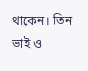থাকেন। তিন ভাই ও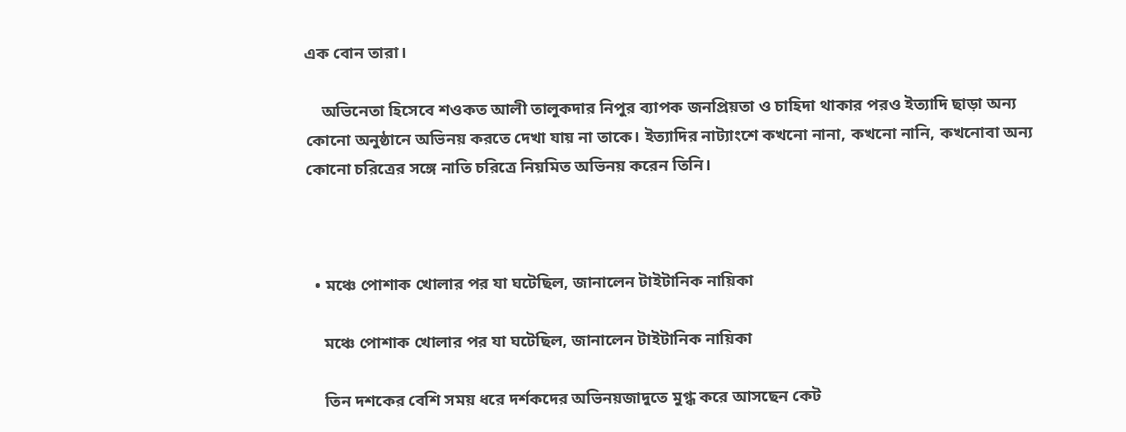এক বোন তারা।

    অভিনেতা হিসেবে শওকত আলী তালুকদার নিপুর ব্যাপক জনপ্রিয়তা ও চাহিদা থাকার পরও ইত্যাদি ছাড়া অন্য কোনো অনুষ্ঠানে অভিনয় করতে দেখা যায় না তাকে। ইত্যাদির নাট্যাংশে কখনো নানা, কখনো নানি, কখনোবা অন্য কোনো চরিত্রের সঙ্গে নাতি চরিত্রে নিয়মিত অভিনয় করেন তিনি।



  • মঞ্চে পোশাক খোলার পর যা ঘটেছিল, জানালেন টাইটানিক নায়িকা

    মঞ্চে পোশাক খোলার পর যা ঘটেছিল, জানালেন টাইটানিক নায়িকা

    তিন দশকের বেশি সময় ধরে দর্শকদের অভিনয়জাদুতে মুগ্ধ করে আসছেন কেট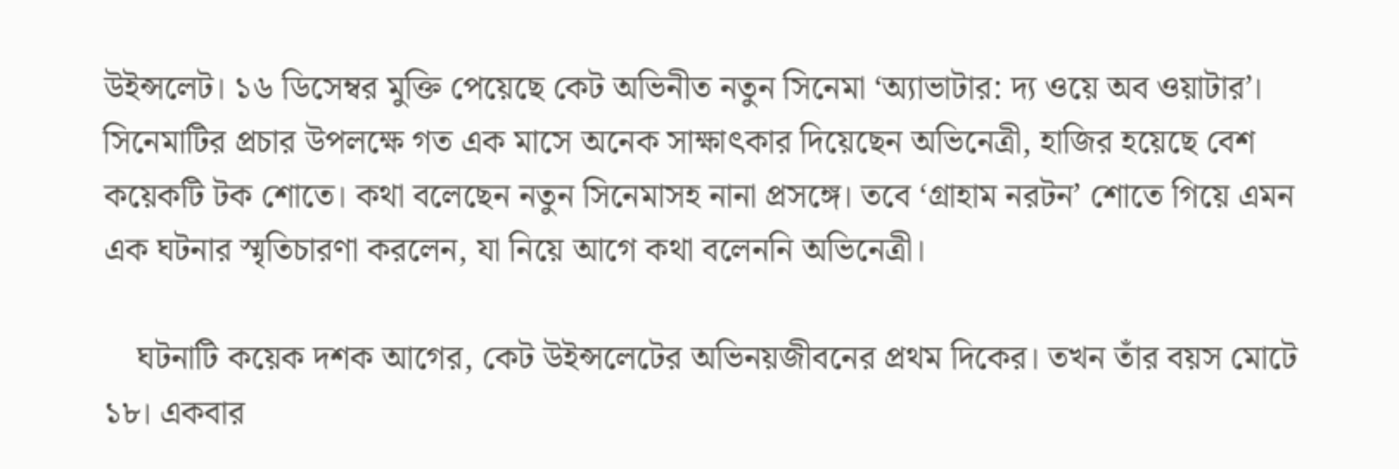উইন্সলেট। ১৬ ডিসেম্বর মুক্তি পেয়েছে কেট অভিনীত নতুন সিনেমা ‘অ্যাভাটার: দ্য ওয়ে অব ওয়াটার’। সিনেমাটির প্রচার উপলক্ষে গত এক মাসে অনেক সাক্ষাৎকার দিয়েছেন অভিনেত্রী, হাজির হয়েছে বেশ কয়েকটি টক শোতে। কথা বলেছেন নতুন সিনেমাসহ নানা প্রসঙ্গে। তবে ‘গ্রাহাম নরটন’ শোতে গিয়ে এমন এক ঘটনার স্মৃতিচারণা করলেন, যা নিয়ে আগে কথা বলেননি অভিনেত্রী।

    ঘটনাটি কয়েক দশক আগের, কেট উইন্সলেটের অভিনয়জীবনের প্রথম দিকের। তখন তাঁর বয়স মোটে ১৮। একবার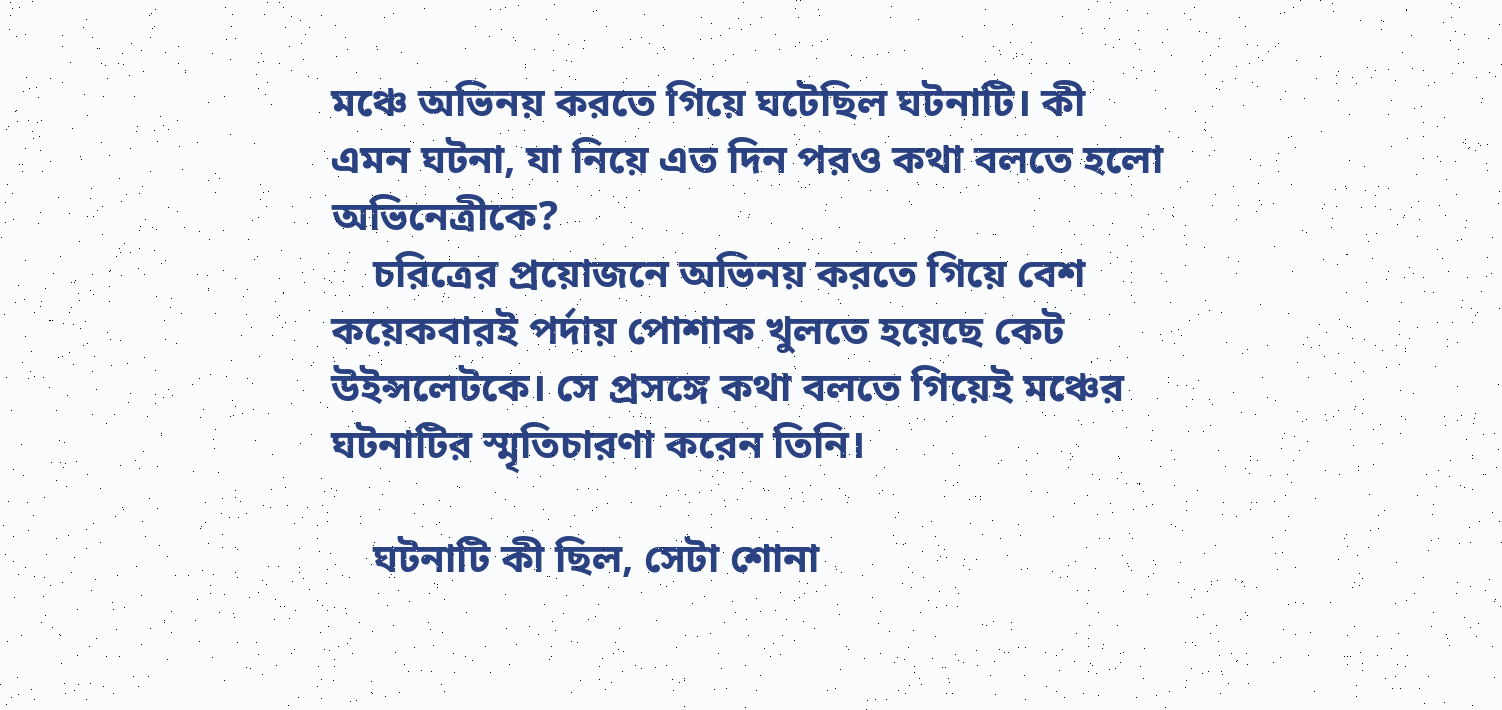মঞ্চে অভিনয় করতে গিয়ে ঘটেছিল ঘটনাটি। কী এমন ঘটনা, যা নিয়ে এত দিন পরও কথা বলতে হলো অভিনেত্রীকে?
    চরিত্রের প্রয়োজনে অভিনয় করতে গিয়ে বেশ কয়েকবারই পর্দায় পোশাক খুলতে হয়েছে কেট উইন্সলেটকে। সে প্রসঙ্গে কথা বলতে গিয়েই মঞ্চের ঘটনাটির স্মৃতিচারণা করেন তিনি।

    ঘটনাটি কী ছিল, সেটা শোনা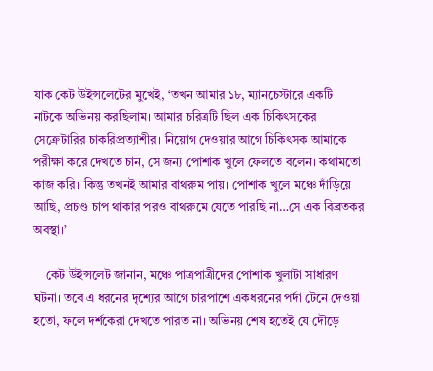যাক কেট উইন্সলেটের মুখেই, ‘তখন আমার ১৮, ম্যানচেস্টারে একটি নাটকে অভিনয় করছিলাম। আমার চরিত্রটি ছিল এক চিকিৎসকের সেক্রেটারির চাকরিপ্রত্যাশীর। নিয়োগ দেওয়ার আগে চিকিৎসক আমাকে পরীক্ষা করে দেখতে চান, সে জন্য পোশাক খুলে ফেলতে বলেন। কথামতো কাজ করি। কিন্তু তখনই আমার বাথরুম পায়। পোশাক খুলে মঞ্চে দাঁড়িয়ে আছি, প্রচণ্ড চাপ থাকার পরও বাথরুমে যেতে পারছি না…সে এক বিব্রতকর অবস্থা।’

    কেট উইন্সলেট জানান, মঞ্চে পাত্রপাত্রীদের পোশাক খুলাটা সাধারণ ঘটনা। তবে এ ধরনের দৃশ্যের আগে চারপাশে একধরনের পর্দা টেনে দেওয়া হতো, ফলে দর্শকেরা দেখতে পারত না। অভিনয় শেষ হতেই যে দৌড়ে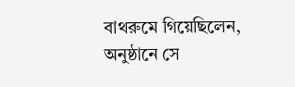বাথরুমে গিয়েছিলেন, অনুষ্ঠানে সে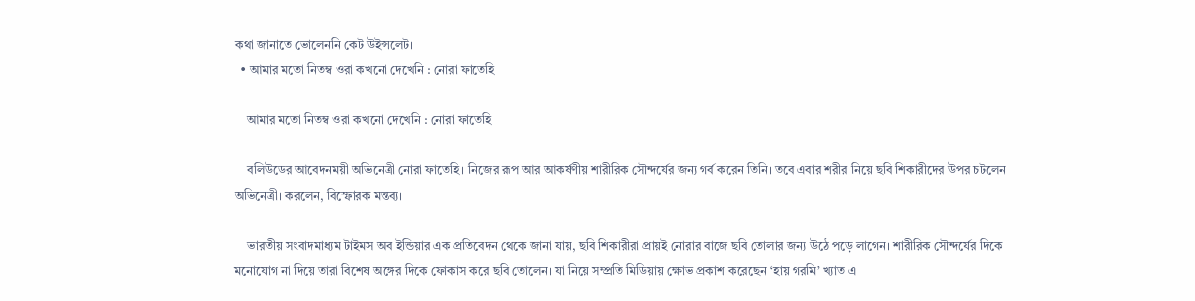কথা জানাতে ভোলেননি কেট উইন্সলেট।
  • আমার মতো নিতম্ব ওরা কখনো দেখেনি : নোরা ফাতেহি

    আমার মতো নিতম্ব ওরা কখনো দেখেনি : নোরা ফাতেহি

    বলিউডের আবেদনময়ী অভিনেত্রী নোরা ফাতেহি। নিজের রূপ আর আকর্ষণীয় শারীরিক সৌন্দর্যের জন্য গর্ব করেন তিনি। তবে এবার শরীর নিয়ে ছবি শিকারীদের উপর চটলেন অভিনেত্রী। করলেন, বিস্ফোরক মন্তব্য।

    ভারতীয় সংবাদমাধ্যম টাইমস অব ইন্ডিয়ার এক প্রতিবেদন থেকে জানা যায়, ছবি শিকারীরা প্রায়ই নোরার বাজে ছবি তোলার জন্য উঠে পড়ে লাগেন। শারীরিক সৌন্দর্যের দিকে মনোযোগ না দিয়ে তারা বিশেষ অঙ্গের দিকে ফোকাস করে ছবি তোলেন। যা নিয়ে সম্প্রতি মিডিয়ায় ক্ষোভ প্রকাশ করেছেন ‘হায় গরমি’ খ্যাত এ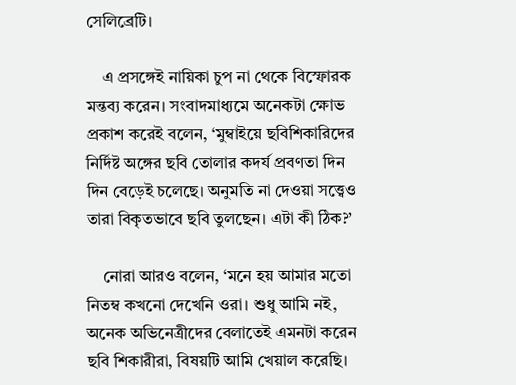সেলিব্রেটি।

    এ প্রসঙ্গেই নায়িকা চুপ না থেকে বিস্ফোরক মন্তব্য করেন। সংবাদমাধ্যমে অনেকটা ক্ষোভ প্রকাশ করেই বলেন, ‘মুম্বাইয়ে ছবিশিকারিদের নির্দিষ্ট অঙ্গের ছবি তোলার কদর্য প্রবণতা দিন দিন বেড়েই চলেছে। অনুমতি না দেওয়া সত্ত্বেও তারা বিকৃতভাবে ছবি তুলছেন। এটা কী ঠিক?’

    নোরা আরও বলেন, ‘মনে হয় আমার মতো নিতম্ব কখনো দেখেনি ওরা। শুধু আমি নই, অনেক অভিনেত্রীদের বেলাতেই এমনটা করেন ছবি শিকারীরা, বিষয়টি আমি খেয়াল করেছি।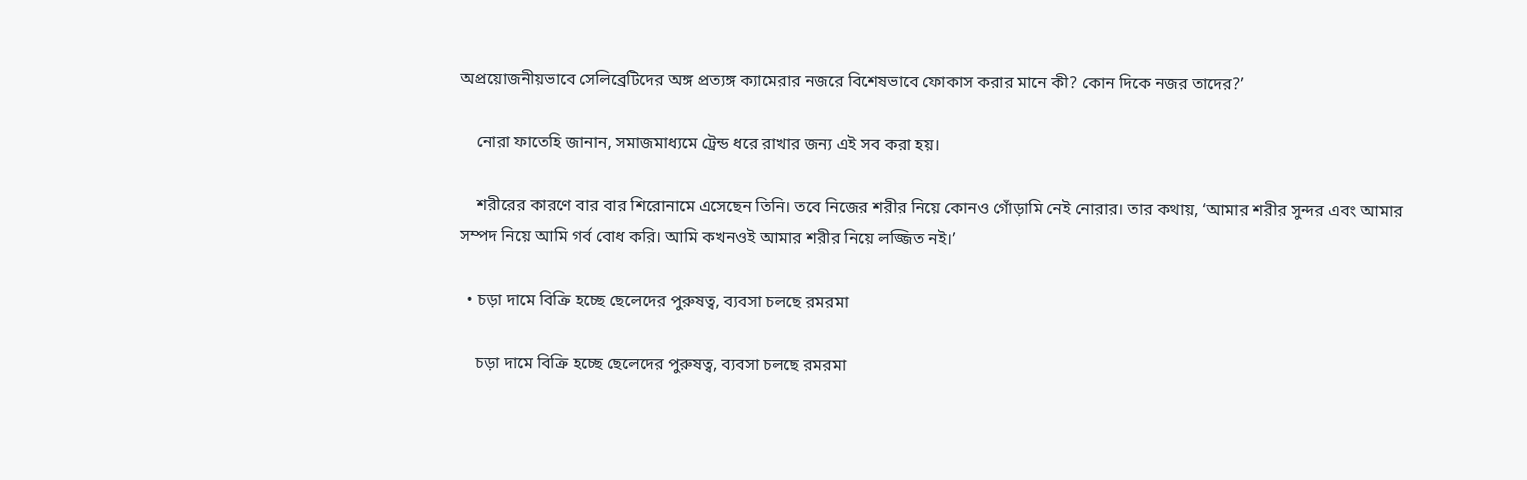অপ্রয়োজনীয়ভাবে সেলিব্রেটিদের অঙ্গ প্রত্যঙ্গ ক্যামেরার নজরে বিশেষভাবে ফোকাস করার মানে কী? কোন দিকে নজর তাদের?’

    নোরা ফাতেহি জানান, সমাজমাধ্যমে ট্রেন্ড ধরে রাখার জন্য এই সব করা হয়।

    শরীরের কারণে বার বার শিরোনামে এসেছেন তিনি। তবে নিজের শরীর নিয়ে কোনও গোঁড়ামি নেই নোরার। তার কথায়, ‘আমার শরীর সুন্দর এবং আমার সম্পদ নিয়ে আমি গর্ব বোধ করি। আমি কখনওই আমার শরীর নিয়ে লজ্জিত নই।’

  • চড়া দামে বিক্রি হচ্ছে ছেলেদের পুরুষত্ব, ব্যবসা চলছে রমরমা

    চড়া দামে বিক্রি হচ্ছে ছেলেদের পুরুষত্ব, ব্যবসা চলছে রমরমা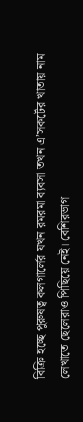বিক্রি হচ্ছে পুরুষত্ব কলগার্লের যখন রমরমা ব্যবসা তখন এ’সকর্টের খাতায় নাম লেখাতে ছেলেরাও পিছিয়ে নেই। বেশিরভাগ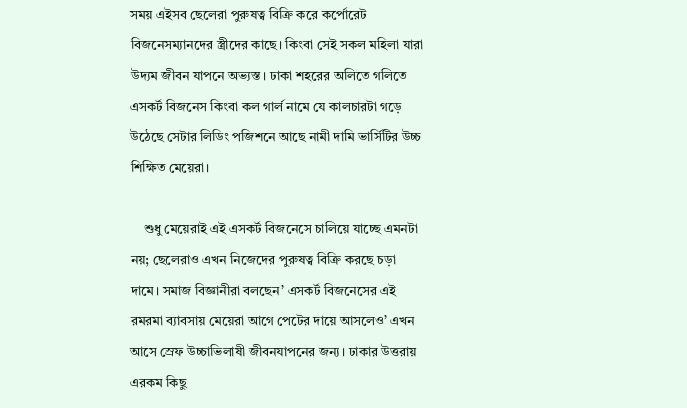সময় এইসব ছেলেরা পুরুষত্ব বিক্রি করে কর্পোরেট বিজনেসম্যানদের স্ত্রীদের কাছে। কিংবা সেই সকল মহিলা যারা উদ্যম জীবন যাপনে অভ্যস্ত। ঢাকা শহরের অলিতে গলিতে এসকর্ট বিজনেস কিংবা কল গার্ল নামে যে কালচারটা গড়ে উঠেছে সেটার লিডিং পজিশনে আছে নামী দামি ভার্সিটির উচ্চ শিক্ষিত মেয়েরা।

    শুধু মেয়েরাই এই এসকর্ট বিজনেসে চালিয়ে যাচ্ছে এমনটা নয়; ছেলেরাও এখন নিজেদের পুরুষত্ব বিক্রি করছে চড়া দামে। সমাজ বিজ্ঞানীরা বলছেন’ এসকর্ট বিজনেসের এই রমরমা ব্যাবসায় মেয়েরা আগে পেটের দায়ে আসলেও’ এখন আসে স্রেফ উচ্চাভিলাষী জীবনযাপনের জন্য। ঢাকার উত্তরায় এরকম কিছু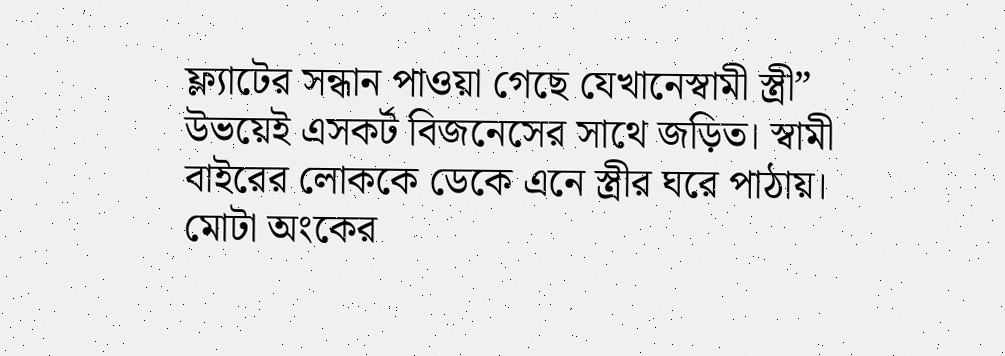ফ্ল্যাটের সন্ধান পাওয়া গেছে যেখানেস্বামী স্ত্রী” উভয়েই এসকর্ট বিজনেসের সাথে জড়িত। স্বামী বাইরের লোককে ডেকে এনে স্ত্রীর ঘরে পাঠায়। মোটা অংকের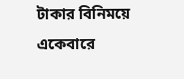টাকার বিনিময়ে একেবারে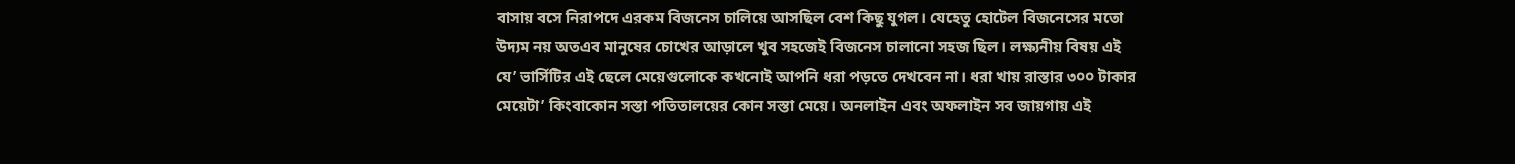বাসায় বসে নিরাপদে এরকম বিজনেস চালিয়ে আসছিল বেশ কিছু যুগল। যেহেতু হোটেল বিজনেসের মতো উদ্যম নয় অতএব মানুষের চোখের আড়ালে খুব সহজেই বিজনেস চালানো সহজ ছিল। লক্ষ্যনীয় বিষয় এই যে’ ভার্সিটির এই ছেলে মেয়েগুলোকে কখনোই আপনি ধরা পড়তে দেখবেন না। ধরা খায় রাস্তার ৩০০ টাকার মেয়েটা’ কিংবাকোন সস্তা পতিতালয়ের কোন সস্তা মেয়ে। অনলাইন এবং অফলাইন সব জায়গায় এই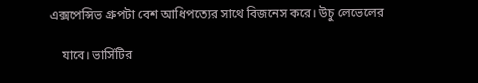এক্সপেন্সিভ গ্রুপটা বেশ আধিপত্যের সাথে বিজনেস করে। উচু লেভেলের

    যাবে। ভার্সিটির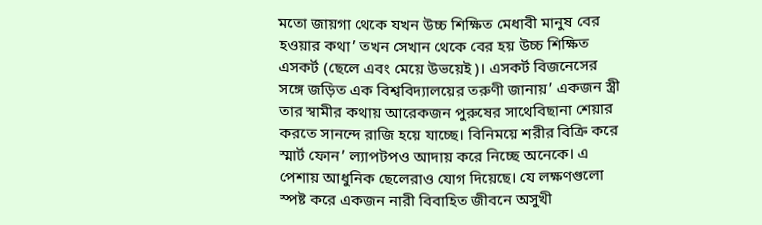মতো জায়গা থেকে যখন উচ্চ শিক্ষিত মেধাবী মানুষ বের হওয়ার কথা’ তখন সেখান থেকে বের হয় উচ্চ শিক্ষিত এসকর্ট (ছেলে এবং মেয়ে উভয়েই)। এসকর্ট বিজনেসের সঙ্গে জড়িত এক বিশ্ববিদ্যালয়ের তরুণী জানায়’ একজন স্ত্রী তার স্বামীর কথায় আরেকজন পুরুষের সাথেবিছানা শেয়ার করতে সানন্দে রাজি হয়ে যাচ্ছে। বিনিময়ে শরীর বিক্রি করে স্মার্ট ফোন’ ল্যাপটপও আদায় করে নিচ্ছে অনেকে। এ পেশায় আধুনিক ছেলেরাও যোগ দিয়েছে। যে লক্ষণগুলো স্পষ্ট করে একজন নারী বিবাহিত জীবনে অসুখী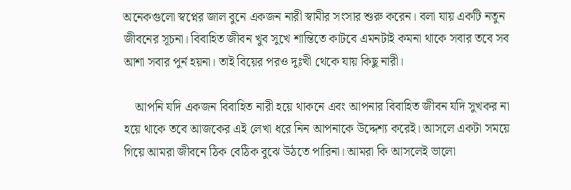অনেকগুলো স্বপ্নের জাল বুনে একজন নারী স্বামীর সংসার শুরু করেন। বলা যায় একটি নতুন জীবনের সূচনা। বিবাহিত জীবন খুব সুখে শান্তিতে কাটবে এমনটাই কমনা থাকে সবার তবে সব আশা সবার পুর্ন হয়না। তাই বিয়ের পরও দুঃখী থেকে যায় কিছু নারী।

    আপনি যদি একজন বিবাহিত নারী হয়ে থাকনে এবং আপনার বিবাহিত জীবন যদি সুখকর না হয়ে থাকে তবে আজকের এই লেখা ধরে নিন আপনাকে উদ্দেশ্য করেই। আসলে একটা সময়ে গিয়ে আমরা জীবনে ঠিক বেঠিক বুঝে উঠতে পারিনা। আমরা কি আসলেই ভালো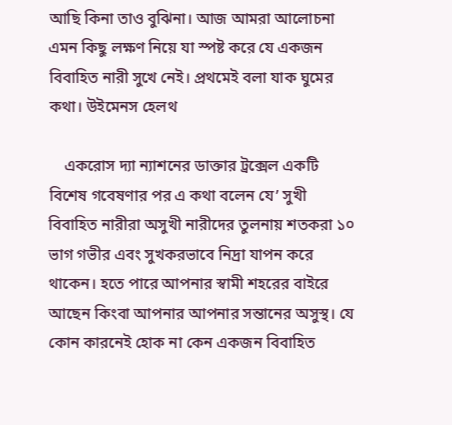আছি কিনা তাও বুঝিনা। আজ আমরা আলোচনা এমন কিছু লক্ষণ নিয়ে যা স্পষ্ট করে যে একজন বিবাহিত নারী সুখে নেই। প্রথমেই বলা যাক ঘুমের কথা। উইমেনস হেলথ

    একরোস দ্যা ন্যাশনের ডাক্তার ট্রক্সেল একটি বিশেষ গবেষণার পর এ কথা বলেন যে’ সুখী বিবাহিত নারীরা অসুখী নারীদের তুলনায় শতকরা ১০ ভাগ গভীর এবং সুখকরভাবে নিদ্রা যাপন করে থাকেন। হতে পারে আপনার স্বামী শহরের বাইরে আছেন কিংবা আপনার আপনার সন্তানের অসুস্থ। যে কোন কারনেই হোক না কেন একজন বিবাহিত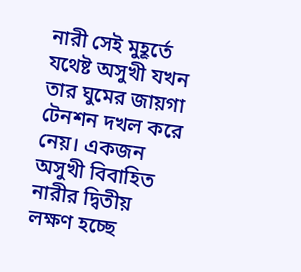নারী সেই মুহূর্তে যথেষ্ট অসুখী যখন তার ঘুমের জায়গা টেনশন দখল করে নেয়। একজন অসুখী বিবাহিত নারীর দ্বিতীয় লক্ষণ হচ্ছে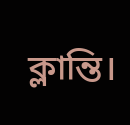ক্লান্তি।